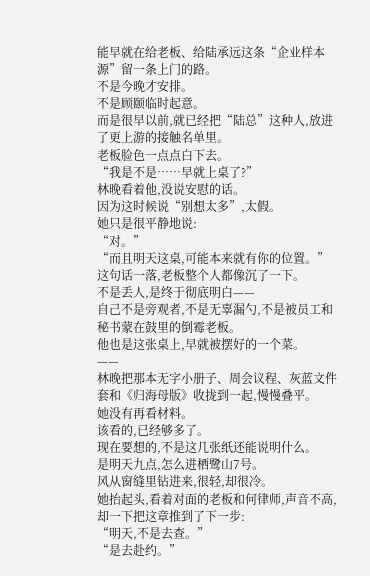能早就在给老板、给陆承远这条“企业样本源”留一条上门的路。
不是今晚才安排。
不是顾颐临时起意。
而是很早以前,就已经把“陆总”这种人,放进了更上游的接触名单里。
老板脸色一点点白下去。
“我是不是……早就上桌了?”
林晚看着他,没说安慰的话。
因为这时候说“别想太多”,太假。
她只是很平静地说:
“对。”
“而且明天这桌,可能本来就有你的位置。”
这句话一落,老板整个人都像沉了一下。
不是丢人,是终于彻底明白——
自己不是旁观者,不是无辜漏勺,不是被员工和秘书蒙在鼓里的倒霉老板。
他也是这张桌上,早就被摆好的一个菜。
——
林晚把那本无字小册子、周会议程、灰蓝文件套和《归海母版》收拢到一起,慢慢叠平。
她没有再看材料。
该看的,已经够多了。
现在要想的,不是这几张纸还能说明什么。
是明天九点,怎么进栖鹭山7号。
风从窗缝里钻进来,很轻,却很冷。
她抬起头,看着对面的老板和何律师,声音不高,却一下把这章推到了下一步:
“明天,不是去查。”
“是去赴约。”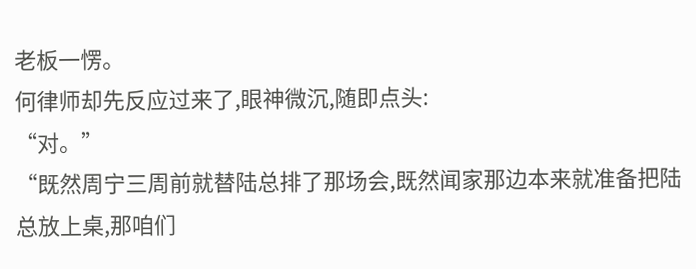老板一愣。
何律师却先反应过来了,眼神微沉,随即点头:
“对。”
“既然周宁三周前就替陆总排了那场会,既然闻家那边本来就准备把陆总放上桌,那咱们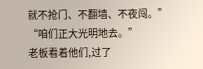就不抢门、不翻墙、不夜闯。”
“咱们正大光明地去。”
老板看着他们,过了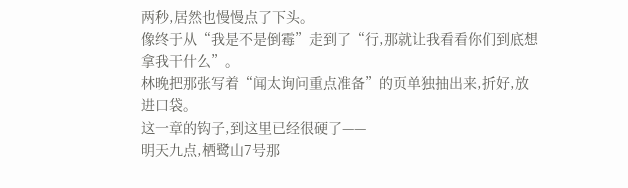两秒,居然也慢慢点了下头。
像终于从“我是不是倒霉”走到了“行,那就让我看看你们到底想拿我干什么”。
林晚把那张写着“闻太询问重点准备”的页单独抽出来,折好,放进口袋。
这一章的钩子,到这里已经很硬了——
明天九点,栖鹭山7号那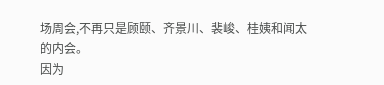场周会,不再只是顾颐、齐景川、裴峻、桂姨和闻太的内会。
因为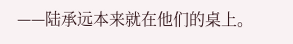——陆承远本来就在他们的桌上。